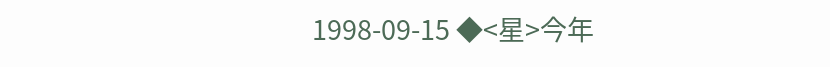1998-09-15 ◆<星>今年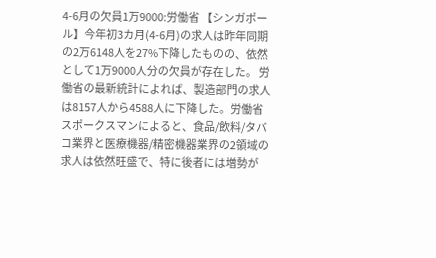4-6月の欠員1万9000:労働省 【シンガポール】今年初3カ月(4-6月)の求人は昨年同期の2万6148人を27%下降したものの、依然として1万9000人分の欠員が存在した。 労働省の最新統計によれば、製造部門の求人は8157人から4588人に下降した。労働省スポークスマンによると、食品/飲料/タバコ業界と医療機器/精密機器業界の2領域の求人は依然旺盛で、特に後者には増勢が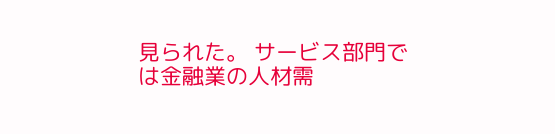見られた。 サービス部門では金融業の人材需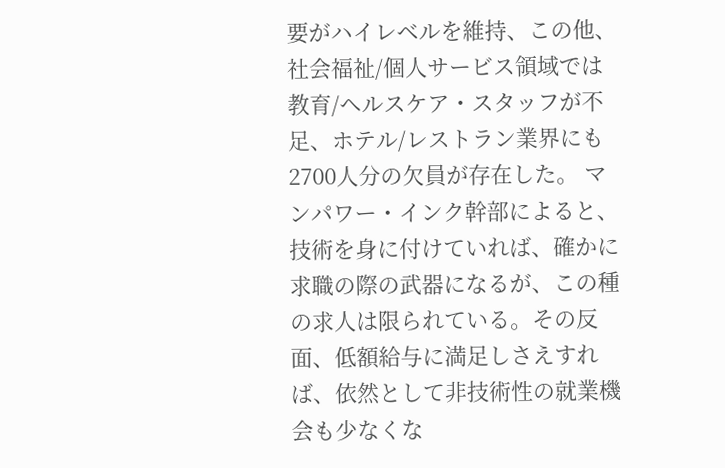要がハイレベルを維持、この他、社会福祉/個人サービス領域では教育/ヘルスケア・スタッフが不足、ホテル/レストラン業界にも2700人分の欠員が存在した。 マンパワー・インク幹部によると、技術を身に付けていれば、確かに求職の際の武器になるが、この種の求人は限られている。その反面、低額給与に満足しさえすれば、依然として非技術性の就業機会も少なくな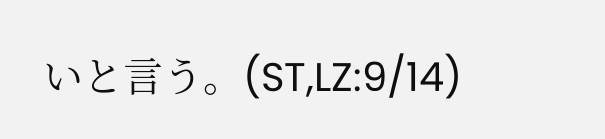いと言う。(ST,LZ:9/14)